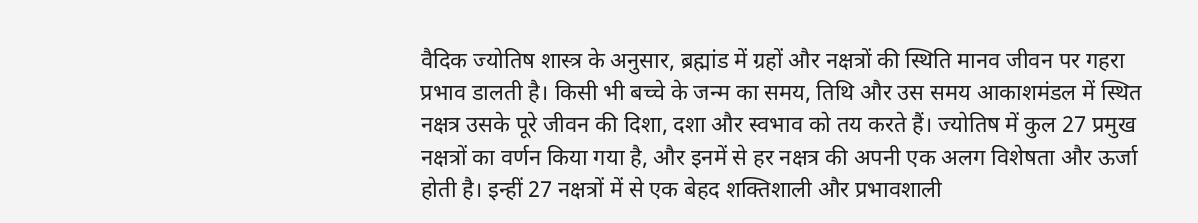वैदिक ज्योतिष शास्त्र के अनुसार, ब्रह्मांड में ग्रहों और नक्षत्रों की स्थिति मानव जीवन पर गहरा प्रभाव डालती है। किसी भी बच्चे के जन्म का समय, तिथि और उस समय आकाशमंडल में स्थित नक्षत्र उसके पूरे जीवन की दिशा, दशा और स्वभाव को तय करते हैं। ज्योतिष में कुल 27 प्रमुख नक्षत्रों का वर्णन किया गया है, और इनमें से हर नक्षत्र की अपनी एक अलग विशेषता और ऊर्जा होती है। इन्हीं 27 नक्षत्रों में से एक बेहद शक्तिशाली और प्रभावशाली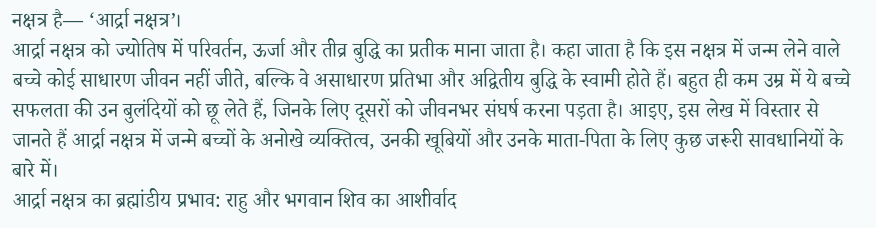नक्षत्र है— ‘आर्द्रा नक्षत्र’।
आर्द्रा नक्षत्र को ज्योतिष में परिवर्तन, ऊर्जा और तीव्र बुद्धि का प्रतीक माना जाता है। कहा जाता है कि इस नक्षत्र में जन्म लेने वाले बच्चे कोई साधारण जीवन नहीं जीते, बल्कि वे असाधारण प्रतिभा और अद्वितीय बुद्धि के स्वामी होते हैं। बहुत ही कम उम्र में ये बच्चे सफलता की उन बुलंदियों को छू लेते हैं, जिनके लिए दूसरों को जीवनभर संघर्ष करना पड़ता है। आइए, इस लेख में विस्तार से जानते हैं आर्द्रा नक्षत्र में जन्मे बच्चों के अनोखे व्यक्तित्व, उनकी खूबियों और उनके माता-पिता के लिए कुछ जरूरी सावधानियों के बारे में।
आर्द्रा नक्षत्र का ब्रह्मांडीय प्रभाव: राहु और भगवान शिव का आशीर्वाद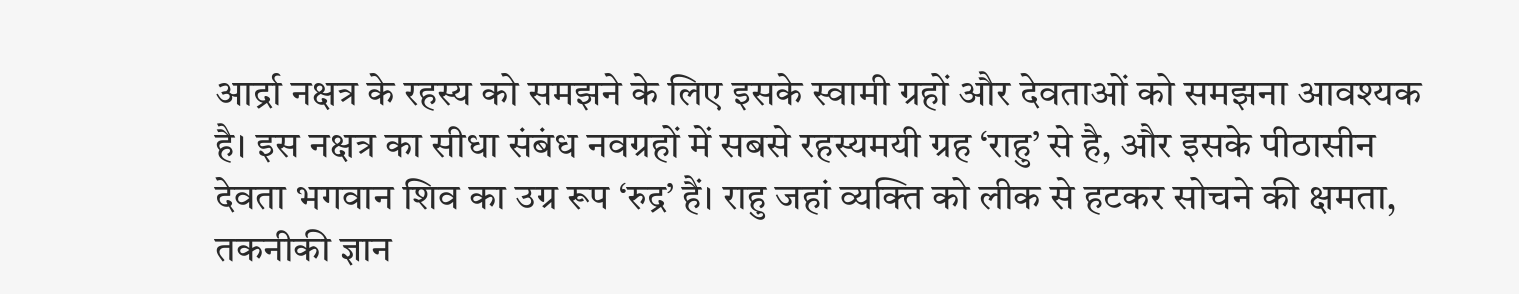आर्द्रा नक्षत्र के रहस्य को समझने के लिए इसके स्वामी ग्रहों और देवताओं को समझना आवश्यक है। इस नक्षत्र का सीधा संबंध नवग्रहों में सबसे रहस्यमयी ग्रह ‘राहु’ से है, और इसके पीठासीन देवता भगवान शिव का उग्र रूप ‘रुद्र’ हैं। राहु जहां व्यक्ति को लीक से हटकर सोचने की क्षमता, तकनीकी ज्ञान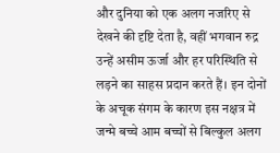और दुनिया को एक अलग नजरिए से देखने की दृष्टि देता है, वहीं भगवान रुद्र उन्हें असीम ऊर्जा और हर परिस्थिति से लड़ने का साहस प्रदान करते हैं। इन दोनों के अचूक संगम के कारण इस नक्षत्र में जन्मे बच्चे आम बच्चों से बिल्कुल अलग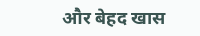और बेहद खास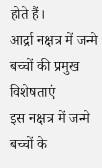होते हैं।
आर्द्रा नक्षत्र में जन्मे बच्चों की प्रमुख विशेषताएं
इस नक्षत्र में जन्मे बच्चों के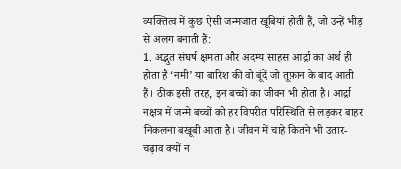व्यक्तित्व में कुछ ऐसी जन्मजात खूबियां होती हैं, जो उन्हें भीड़ से अलग बनाती हैं:
1. अद्भुत संघर्ष क्षमता और अदम्य साहस आर्द्रा का अर्थ ही होता है ‘नमी’ या बारिश की वो बूंदें जो तूफ़ान के बाद आती हैं। ठीक इसी तरह, इन बच्चों का जीवन भी होता है। आर्द्रा नक्षत्र में जन्मे बच्चों को हर विपरीत परिस्थिति से लड़कर बाहर निकलना बखूबी आता है। जीवन में चाहे कितने भी उतार-चढ़ाव क्यों न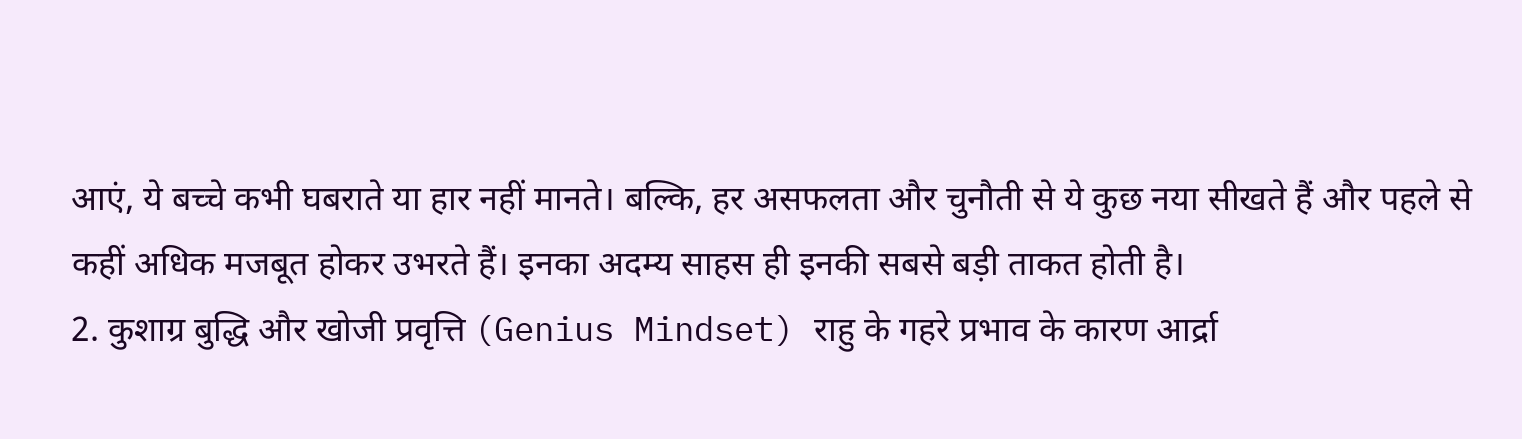आएं, ये बच्चे कभी घबराते या हार नहीं मानते। बल्कि, हर असफलता और चुनौती से ये कुछ नया सीखते हैं और पहले से कहीं अधिक मजबूत होकर उभरते हैं। इनका अदम्य साहस ही इनकी सबसे बड़ी ताकत होती है।
2. कुशाग्र बुद्धि और खोजी प्रवृत्ति (Genius Mindset) राहु के गहरे प्रभाव के कारण आर्द्रा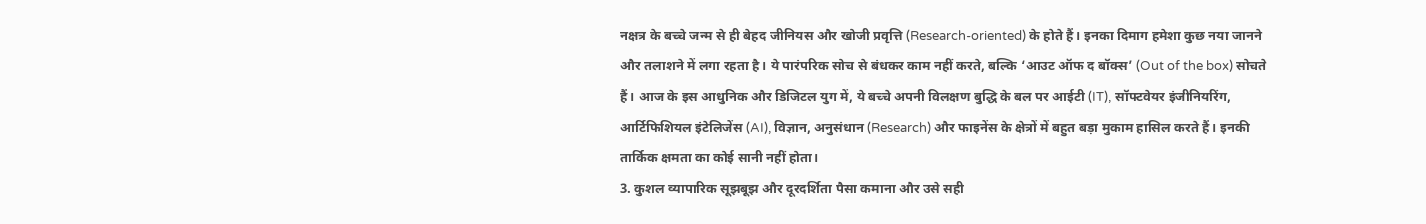नक्षत्र के बच्चे जन्म से ही बेहद जीनियस और खोजी प्रवृत्ति (Research-oriented) के होते हैं। इनका दिमाग हमेशा कुछ नया जानने और तलाशने में लगा रहता है। ये पारंपरिक सोच से बंधकर काम नहीं करते, बल्कि ‘आउट ऑफ द बॉक्स’ (Out of the box) सोचते हैं। आज के इस आधुनिक और डिजिटल युग में, ये बच्चे अपनी विलक्षण बुद्धि के बल पर आईटी (IT), सॉफ्टवेयर इंजीनियरिंग, आर्टिफिशियल इंटेलिजेंस (AI), विज्ञान, अनुसंधान (Research) और फाइनेंस के क्षेत्रों में बहुत बड़ा मुकाम हासिल करते हैं। इनकी तार्किक क्षमता का कोई सानी नहीं होता।
3. कुशल व्यापारिक सूझबूझ और दूरदर्शिता पैसा कमाना और उसे सही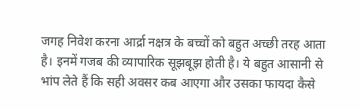जगह निवेश करना आर्द्रा नक्षत्र के बच्चों को बहुत अच्छी तरह आता है। इनमें गजब की व्यापारिक सूझबूझ होती है। ये बहुत आसानी से भांप लेते हैं कि सही अवसर कब आएगा और उसका फायदा कैसे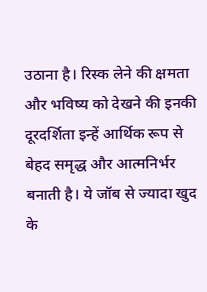उठाना है। रिस्क लेने की क्षमता और भविष्य को देखने की इनकी दूरदर्शिता इन्हें आर्थिक रूप से बेहद समृद्ध और आत्मनिर्भर बनाती है। ये जॉब से ज्यादा खुद के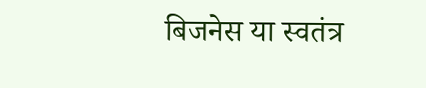बिजनेस या स्वतंत्र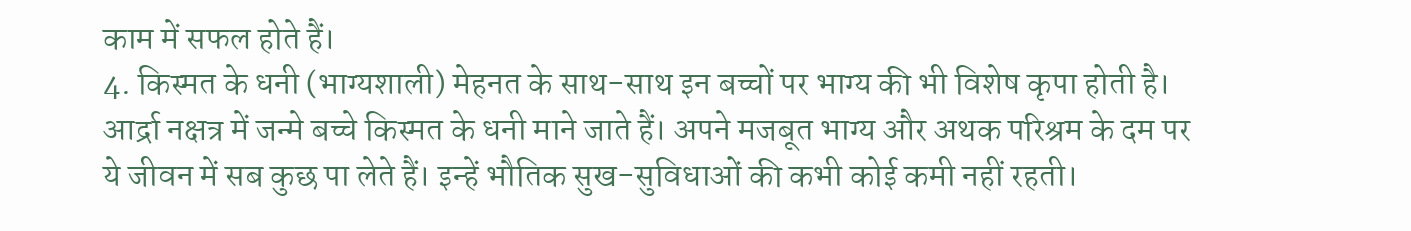काम में सफल होते हैं।
4. किस्मत के धनी (भाग्यशाली) मेहनत के साथ-साथ इन बच्चों पर भाग्य की भी विशेष कृपा होती है। आर्द्रा नक्षत्र में जन्मे बच्चे किस्मत के धनी माने जाते हैं। अपने मजबूत भाग्य और अथक परिश्रम के दम पर ये जीवन में सब कुछ पा लेते हैं। इन्हें भौतिक सुख-सुविधाओं की कभी कोई कमी नहीं रहती।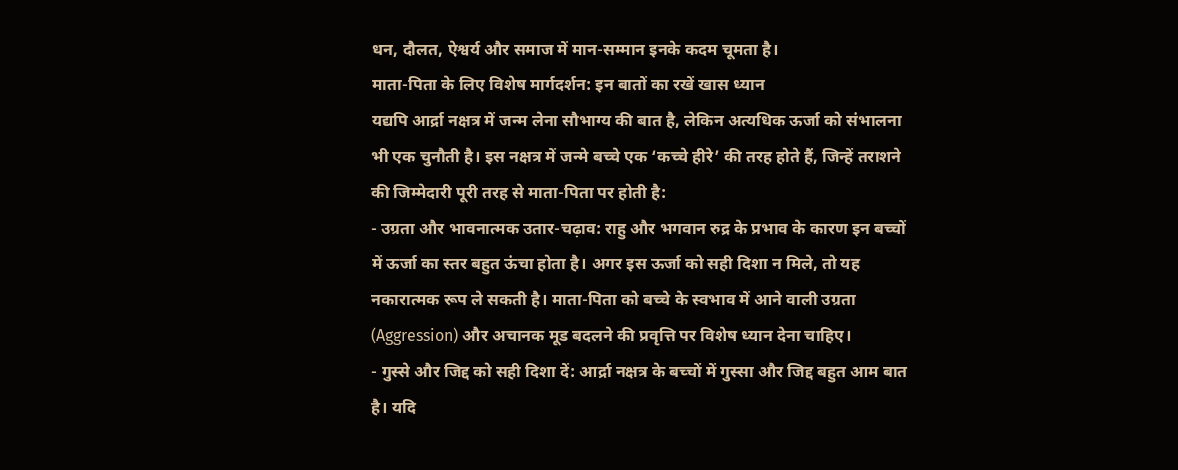धन, दौलत, ऐश्वर्य और समाज में मान-सम्मान इनके कदम चूमता है।
माता-पिता के लिए विशेष मार्गदर्शन: इन बातों का रखें खास ध्यान
यद्यपि आर्द्रा नक्षत्र में जन्म लेना सौभाग्य की बात है, लेकिन अत्यधिक ऊर्जा को संभालना भी एक चुनौती है। इस नक्षत्र में जन्मे बच्चे एक ‘कच्चे हीरे’ की तरह होते हैं, जिन्हें तराशने की जिम्मेदारी पूरी तरह से माता-पिता पर होती है:
- उग्रता और भावनात्मक उतार-चढ़ाव: राहु और भगवान रुद्र के प्रभाव के कारण इन बच्चों में ऊर्जा का स्तर बहुत ऊंचा होता है। अगर इस ऊर्जा को सही दिशा न मिले, तो यह नकारात्मक रूप ले सकती है। माता-पिता को बच्चे के स्वभाव में आने वाली उग्रता (Aggression) और अचानक मूड बदलने की प्रवृत्ति पर विशेष ध्यान देना चाहिए।
- गुस्से और जिद्द को सही दिशा दें: आर्द्रा नक्षत्र के बच्चों में गुस्सा और जिद्द बहुत आम बात है। यदि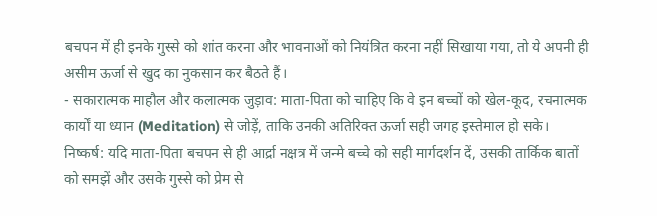बचपन में ही इनके गुस्से को शांत करना और भावनाओं को नियंत्रित करना नहीं सिखाया गया, तो ये अपनी ही असीम ऊर्जा से खुद का नुकसान कर बैठते हैं।
- सकारात्मक माहौल और कलात्मक जुड़ाव: माता-पिता को चाहिए कि वे इन बच्चों को खेल-कूद, रचनात्मक कार्यों या ध्यान (Meditation) से जोड़ें, ताकि उनकी अतिरिक्त ऊर्जा सही जगह इस्तेमाल हो सके।
निष्कर्ष: यदि माता-पिता बचपन से ही आर्द्रा नक्षत्र में जन्मे बच्चे को सही मार्गदर्शन दें, उसकी तार्किक बातों को समझें और उसके गुस्से को प्रेम से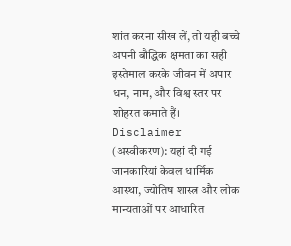शांत करना सीख लें, तो यही बच्चे अपनी बौद्धिक क्षमता का सही इस्तेमाल करके जीवन में अपार धन, नाम, और विश्व स्तर पर शोहरत कमाते हैं।
Disclaimer (अस्वीकरण): यहां दी गई जानकारियां केवल धार्मिक आस्था, ज्योतिष शास्त्र और लोक मान्यताओं पर आधारित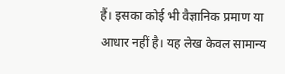हैं। इसका कोई भी वैज्ञानिक प्रमाण या आधार नहीं है। यह लेख केवल सामान्य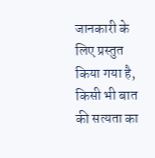जानकारी के लिए प्रस्तुत किया गया है, किसी भी बात की सत्यता का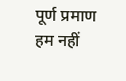पूर्ण प्रमाण हम नहीं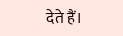देते हैं।